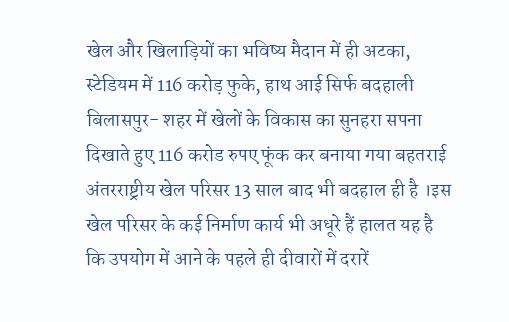खेल और खिलाड़ियों का भविष्य मैदान में ही अटका, स्टेडियम में 116 करोड़ फुके, हाथ आई सिर्फ बदहाली
बिलासपुर- शहर में खेलों के विकास का सुनहरा सपना दिखाते हुए 116 करोड रुपए फूंक कर बनाया गया बहतराई अंतरराष्ट्रीय खेल परिसर 13 साल बाद भी बदहाल ही है ।इस खेल परिसर के कई निर्माण कार्य भी अधूरे हैं हालत यह है कि उपयोग में आने के पहले ही दीवारों में दरारें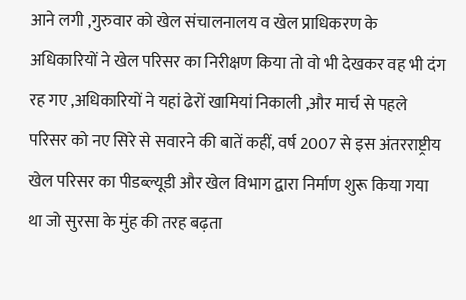आने लगी ,गुरुवार को खेल संचालनालय व खेल प्राधिकरण के अधिकारियों ने खेल परिसर का निरीक्षण किया तो वो भी देखकर वह भी दंग रह गए ,अधिकारियों ने यहां ढेरों खामियां निकाली ,और मार्च से पहले परिसर को नए सिरे से सवारने की बातें कहीं, वर्ष 2007 से इस अंतरराष्ट्रीय खेल परिसर का पीडब्ल्यूडी और खेल विभाग द्वारा निर्माण शुरू किया गया था जो सुरसा के मुंह की तरह बढ़ता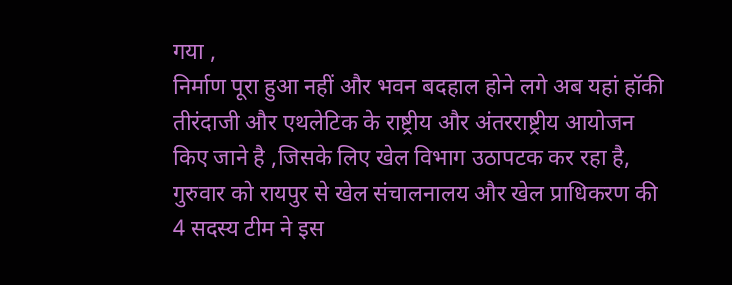गया ,
निर्माण पूरा हुआ नहीं और भवन बदहाल होने लगे अब यहां हॉकी तीरंदाजी और एथलेटिक के राष्ट्रीय और अंतरराष्ट्रीय आयोजन किए जाने है ,जिसके लिए खेल विभाग उठापटक कर रहा है, गुरुवार को रायपुर से खेल संचालनालय और खेल प्राधिकरण की 4 सदस्य टीम ने इस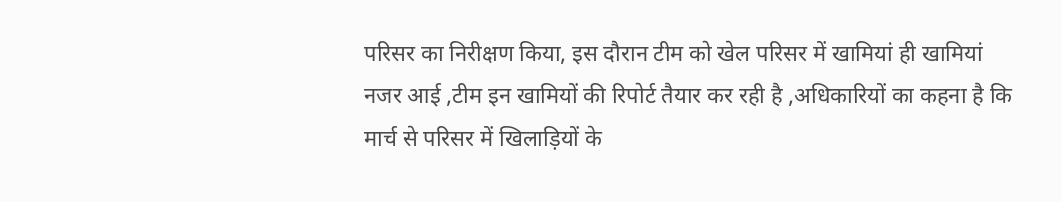परिसर का निरीक्षण किया, इस दौरान टीम को खेल परिसर में खामियां ही खामियां नजर आई ,टीम इन खामियों की रिपोर्ट तैयार कर रही है ,अधिकारियों का कहना है कि मार्च से परिसर में खिलाड़ियों के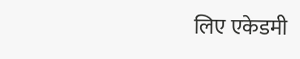लिए एकेडमी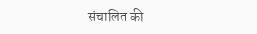संचालित की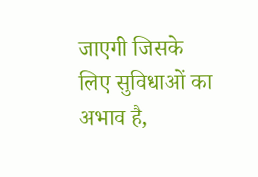जाएगी जिसके लिए सुविधाओं का अभाव है,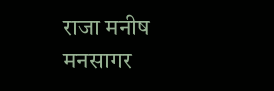राजा मनीष मनसागर